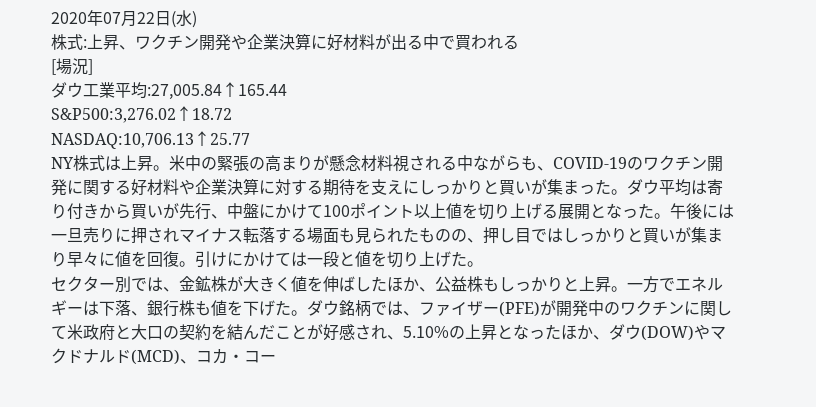2020年07月22日(水)
株式:上昇、ワクチン開発や企業決算に好材料が出る中で買われる
[場況]
ダウ工業平均:27,005.84↑165.44
S&P500:3,276.02↑18.72
NASDAQ:10,706.13↑25.77
NY株式は上昇。米中の緊張の高まりが懸念材料視される中ながらも、COVID-19のワクチン開発に関する好材料や企業決算に対する期待を支えにしっかりと買いが集まった。ダウ平均は寄り付きから買いが先行、中盤にかけて100ポイント以上値を切り上げる展開となった。午後には一旦売りに押されマイナス転落する場面も見られたものの、押し目ではしっかりと買いが集まり早々に値を回復。引けにかけては一段と値を切り上げた。
セクター別では、金鉱株が大きく値を伸ばしたほか、公益株もしっかりと上昇。一方でエネルギーは下落、銀行株も値を下げた。ダウ銘柄では、ファイザー(PFE)が開発中のワクチンに関して米政府と大口の契約を結んだことが好感され、5.10%の上昇となったほか、ダウ(DOW)やマクドナルド(MCD)、コカ・コー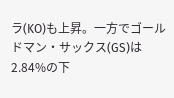ラ(KO)も上昇。一方でゴールドマン・サックス(GS)は2.84%の下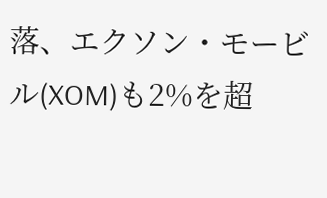落、エクソン・モービル(XOM)も2%を超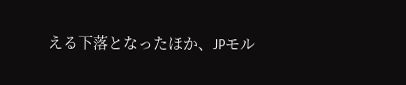える下落となったほか、JPモル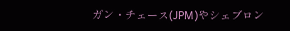ガン・チェース(JPM)やシェブロン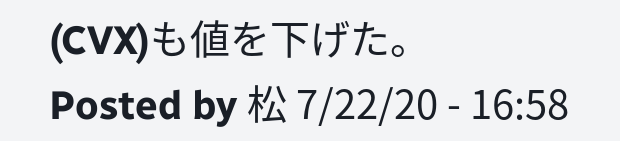(CVX)も値を下げた。
Posted by 松 7/22/20 - 16:58